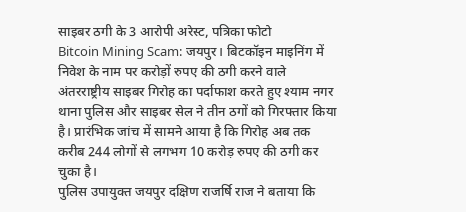साइबर ठगी के 3 आरोपी अरेस्ट, पत्रिका फोटो
Bitcoin Mining Scam: जयपुर। बिटकॉइन माइनिंग में निवेश के नाम पर करोड़ों रुपए की ठगी करने वाले अंतरराष्ट्रीय साइबर गिरोह का पर्दाफाश करते हुए श्याम नगर थाना पुलिस और साइबर सेल ने तीन ठगों को गिरफ्तार किया है। प्रारंभिक जांच में सामने आया है कि गिरोह अब तक करीब 244 लोगों से लगभग 10 करोड़ रुपए की ठगी कर चुका है।
पुलिस उपायुक्त जयपुर दक्षिण राजर्षि राज ने बताया कि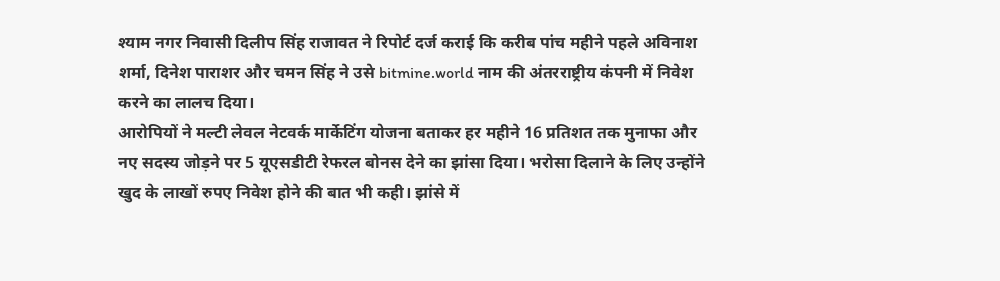श्याम नगर निवासी दिलीप सिंह राजावत ने रिपोर्ट दर्ज कराई कि करीब पांच महीने पहले अविनाश शर्मा, दिनेश पाराशर और चमन सिंह ने उसे bitmine.world नाम की अंतरराष्ट्रीय कंपनी में निवेश करने का लालच दिया।
आरोपियों ने मल्टी लेवल नेटवर्क मार्केटिंग योजना बताकर हर महीने 16 प्रतिशत तक मुनाफा और नए सदस्य जोड़ने पर 5 यूएसडीटी रेफरल बोनस देने का झांसा दिया। भरोसा दिलाने के लिए उन्होंने खुद के लाखों रुपए निवेश होने की बात भी कही। झांसे में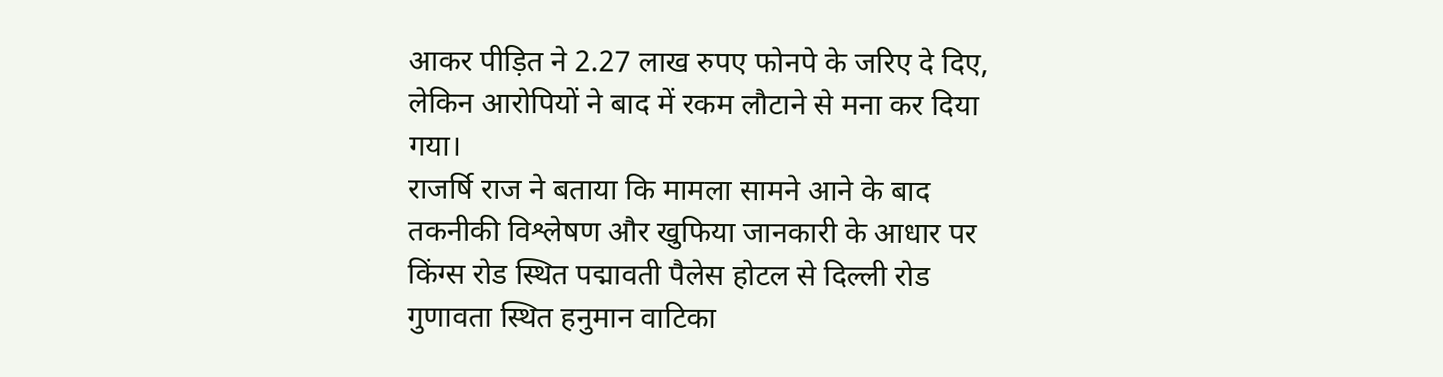आकर पीड़ित ने 2.27 लाख रुपए फोनपे के जरिए दे दिए, लेकिन आरोपियों ने बाद में रकम लौटाने से मना कर दिया गया।
राजर्षि राज ने बताया कि मामला सामने आने के बाद तकनीकी विश्लेषण और खुफिया जानकारी के आधार पर किंग्स रोड स्थित पद्मावती पैलेस होटल से दिल्ली रोड गुणावता स्थित हनुमान वाटिका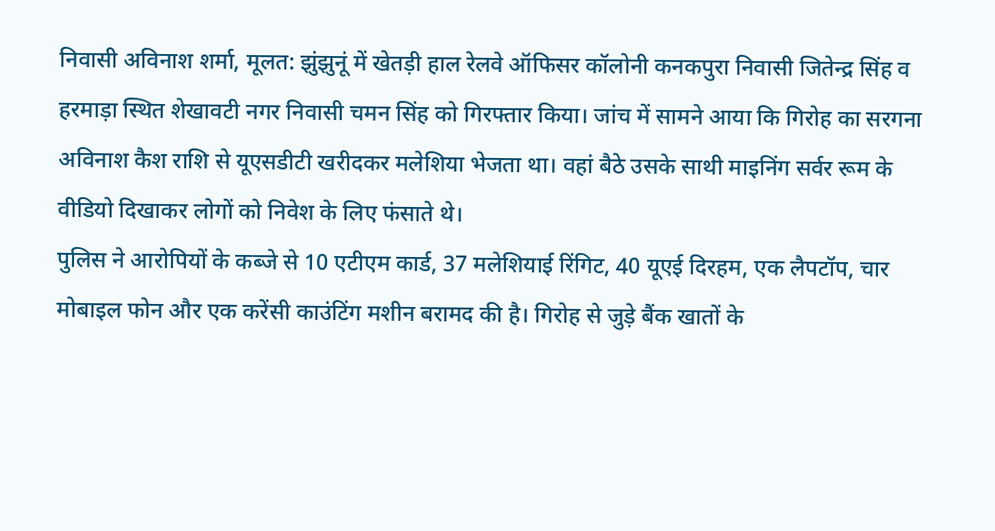निवासी अविनाश शर्मा, मूलत: झुंझुनूं में खेतड़ी हाल रेलवे ऑफिसर कॉलोनी कनकपुरा निवासी जितेन्द्र सिंह व हरमाड़ा स्थित शेखावटी नगर निवासी चमन सिंह को गिरफ्तार किया। जांच में सामने आया कि गिरोह का सरगना अविनाश कैश राशि से यूएसडीटी खरीदकर मलेशिया भेजता था। वहां बैठे उसके साथी माइनिंग सर्वर रूम के वीडियो दिखाकर लोगों को निवेश के लिए फंसाते थे।
पुलिस ने आरोपियों के कब्जे से 10 एटीएम कार्ड, 37 मलेशियाई रिंगिट, 40 यूएई दिरहम, एक लैपटॉप, चार मोबाइल फोन और एक करेंसी काउंटिंग मशीन बरामद की है। गिरोह से जुड़े बैंक खातों के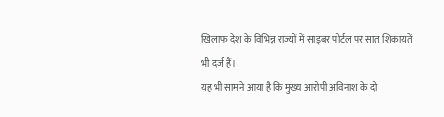खिलाफ देश के विभिन्न राज्यों में साइबर पोर्टल पर सात शिकायतें भी दर्ज हैं।
यह भी सामने आया है कि मुख्य आरोपी अविनाश के दो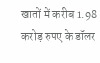खातों में करीब 1.98 करोड़ रुपए के डॉलर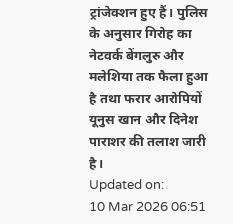ट्रांजेक्शन हुए हैं। पुलिस के अनुसार गिरोह का नेटवर्क बेंगलुरु और मलेशिया तक फैला हुआ है तथा फरार आरोपियों यूनुस खान और दिनेश पाराशर की तलाश जारी है।
Updated on:
10 Mar 2026 06:51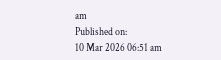am
Published on:
10 Mar 2026 06:51 am